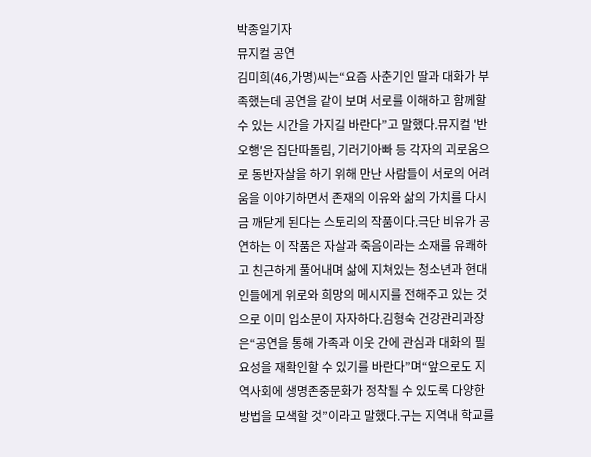박종일기자
뮤지컬 공연
김미희(46,가명)씨는“요즘 사춘기인 딸과 대화가 부족했는데 공연을 같이 보며 서로를 이해하고 함께할 수 있는 시간을 가지길 바란다”고 말했다.뮤지컬 '반오행'은 집단따돌림, 기러기아빠 등 각자의 괴로움으로 동반자살을 하기 위해 만난 사람들이 서로의 어려움을 이야기하면서 존재의 이유와 삶의 가치를 다시금 깨닫게 된다는 스토리의 작품이다.극단 비유가 공연하는 이 작품은 자살과 죽음이라는 소재를 유쾌하고 친근하게 풀어내며 삶에 지쳐있는 청소년과 현대인들에게 위로와 희망의 메시지를 전해주고 있는 것으로 이미 입소문이 자자하다.김형숙 건강관리과장은“공연을 통해 가족과 이웃 간에 관심과 대화의 필요성을 재확인할 수 있기를 바란다”며“앞으로도 지역사회에 생명존중문화가 정착될 수 있도록 다양한 방법을 모색할 것”이라고 말했다.구는 지역내 학교를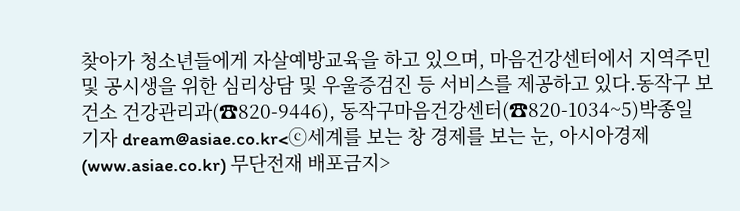찾아가 청소년들에게 자살예방교육을 하고 있으며, 마음건강센터에서 지역주민 및 공시생을 위한 심리상담 및 우울증검진 등 서비스를 제공하고 있다.동작구 보건소 건강관리과(☎820-9446), 동작구마음건강센터(☎820-1034~5)박종일 기자 dream@asiae.co.kr<ⓒ세계를 보는 창 경제를 보는 눈, 아시아경제(www.asiae.co.kr) 무단전재 배포금지>